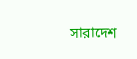সারাদেশ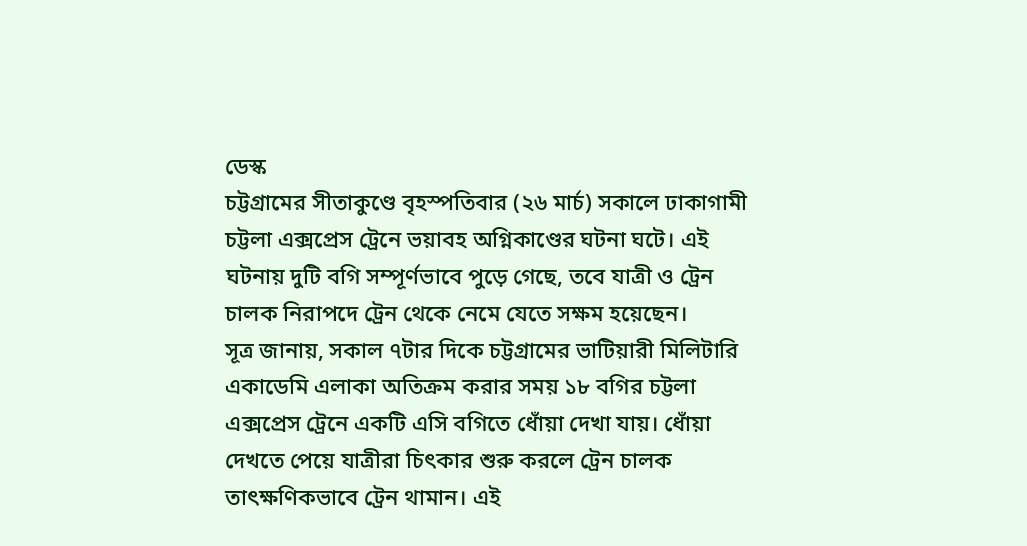ডেস্ক
চট্টগ্রামের সীতাকুণ্ডে বৃহস্পতিবার (২৬ মার্চ) সকালে ঢাকাগামী চট্টলা এক্সপ্রেস ট্রেনে ভয়াবহ অগ্নিকাণ্ডের ঘটনা ঘটে। এই ঘটনায় দুটি বগি সম্পূর্ণভাবে পুড়ে গেছে, তবে যাত্রী ও ট্রেন চালক নিরাপদে ট্রেন থেকে নেমে যেতে সক্ষম হয়েছেন।
সূত্র জানায়, সকাল ৭টার দিকে চট্টগ্রামের ভাটিয়ারী মিলিটারি একাডেমি এলাকা অতিক্রম করার সময় ১৮ বগির চট্টলা এক্সপ্রেস ট্রেনে একটি এসি বগিতে ধোঁয়া দেখা যায়। ধোঁয়া দেখতে পেয়ে যাত্রীরা চিৎকার শুরু করলে ট্রেন চালক তাৎক্ষণিকভাবে ট্রেন থামান। এই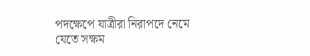পদক্ষেপে যাত্রীরা নিরাপদে নেমে যেতে সক্ষম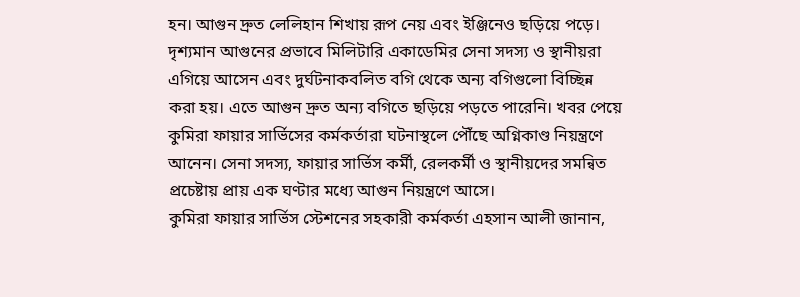হন। আগুন দ্রুত লেলিহান শিখায় রূপ নেয় এবং ইঞ্জিনেও ছড়িয়ে পড়ে।
দৃশ্যমান আগুনের প্রভাবে মিলিটারি একাডেমির সেনা সদস্য ও স্থানীয়রা এগিয়ে আসেন এবং দুর্ঘটনাকবলিত বগি থেকে অন্য বগিগুলো বিচ্ছিন্ন করা হয়। এতে আগুন দ্রুত অন্য বগিতে ছড়িয়ে পড়তে পারেনি। খবর পেয়ে কুমিরা ফায়ার সার্ভিসের কর্মকর্তারা ঘটনাস্থলে পৌঁছে অগ্নিকাণ্ড নিয়ন্ত্রণে আনেন। সেনা সদস্য, ফায়ার সার্ভিস কর্মী, রেলকর্মী ও স্থানীয়দের সমন্বিত প্রচেষ্টায় প্রায় এক ঘণ্টার মধ্যে আগুন নিয়ন্ত্রণে আসে।
কুমিরা ফায়ার সার্ভিস স্টেশনের সহকারী কর্মকর্তা এহসান আলী জানান,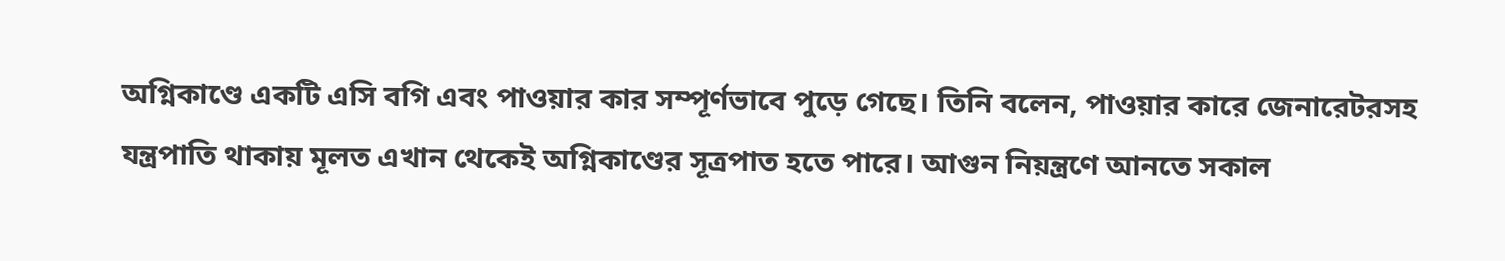অগ্নিকাণ্ডে একটি এসি বগি এবং পাওয়ার কার সম্পূর্ণভাবে পুড়ে গেছে। তিনি বলেন, পাওয়ার কারে জেনারেটরসহ যন্ত্রপাতি থাকায় মূলত এখান থেকেই অগ্নিকাণ্ডের সূত্রপাত হতে পারে। আগুন নিয়ন্ত্রণে আনতে সকাল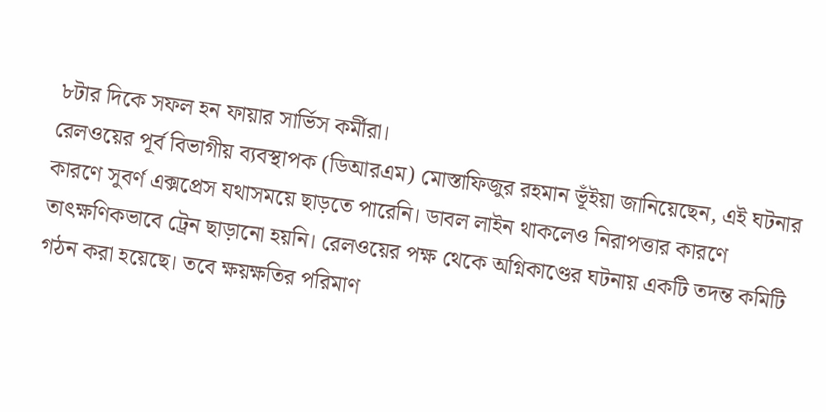৮টার দিকে সফল হন ফায়ার সার্ভিস কর্মীরা।
রেলওয়ের পূর্ব বিভাগীয় ব্যবস্থাপক (ডিআরএম) মোস্তাফিজুর রহমান ভূঁইয়া জানিয়েছেন, এই ঘটনার কারণে সুবর্ণ এক্সপ্রেস যথাসময়ে ছাড়তে পারেনি। ডাবল লাইন থাকলেও নিরাপত্তার কারণে তাৎক্ষণিকভাবে ট্রেন ছাড়ানো হয়নি। রেলওয়ের পক্ষ থেকে অগ্নিকাণ্ডের ঘটনায় একটি তদন্ত কমিটি গঠন করা হয়েছে। তবে ক্ষয়ক্ষতির পরিমাণ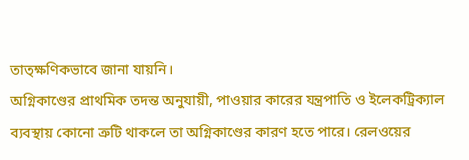তাত্ক্ষণিকভাবে জানা যায়নি।
অগ্নিকাণ্ডের প্রাথমিক তদন্ত অনুযায়ী, পাওয়ার কারের যন্ত্রপাতি ও ইলেকট্রিক্যাল ব্যবস্থায় কোনো ত্রুটি থাকলে তা অগ্নিকাণ্ডের কারণ হতে পারে। রেলওয়ের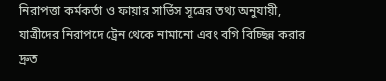নিরাপত্তা কর্মকর্তা ও ফায়ার সার্ভিস সূত্রের তথ্য অনুযায়ী, যাত্রীদের নিরাপদে ট্রেন থেকে নামানো এবং বগি বিচ্ছিন্ন করার দ্রুত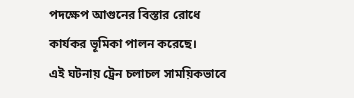পদক্ষেপ আগুনের বিস্তার রোধে কার্যকর ভূমিকা পালন করেছে।
এই ঘটনায় ট্রেন চলাচল সাময়িকভাবে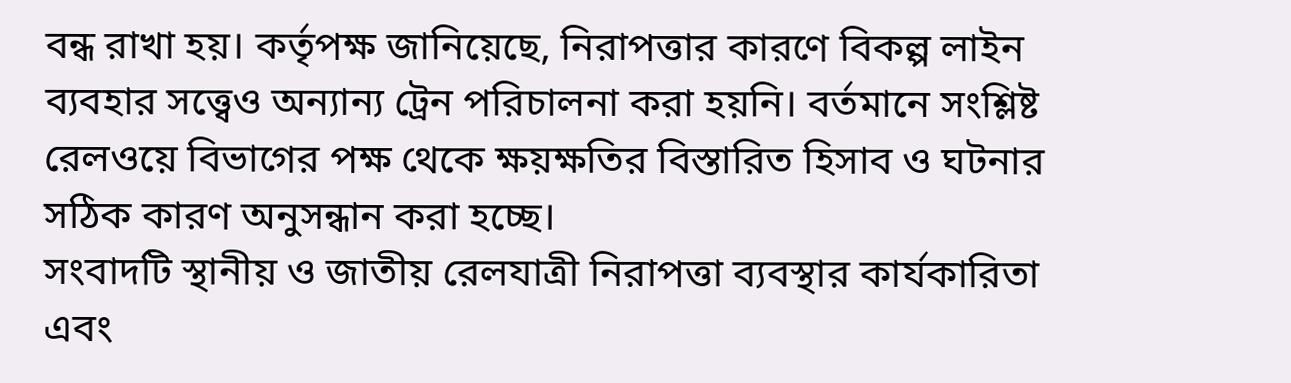বন্ধ রাখা হয়। কর্তৃপক্ষ জানিয়েছে, নিরাপত্তার কারণে বিকল্প লাইন ব্যবহার সত্ত্বেও অন্যান্য ট্রেন পরিচালনা করা হয়নি। বর্তমানে সংশ্লিষ্ট রেলওয়ে বিভাগের পক্ষ থেকে ক্ষয়ক্ষতির বিস্তারিত হিসাব ও ঘটনার সঠিক কারণ অনুসন্ধান করা হচ্ছে।
সংবাদটি স্থানীয় ও জাতীয় রেলযাত্রী নিরাপত্তা ব্যবস্থার কার্যকারিতা এবং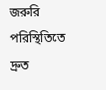জরুরি পরিস্থিতিতে দ্রুত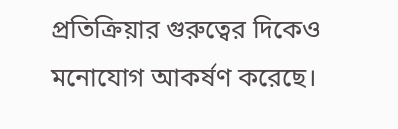প্রতিক্রিয়ার গুরুত্বের দিকেও মনোযোগ আকর্ষণ করেছে।